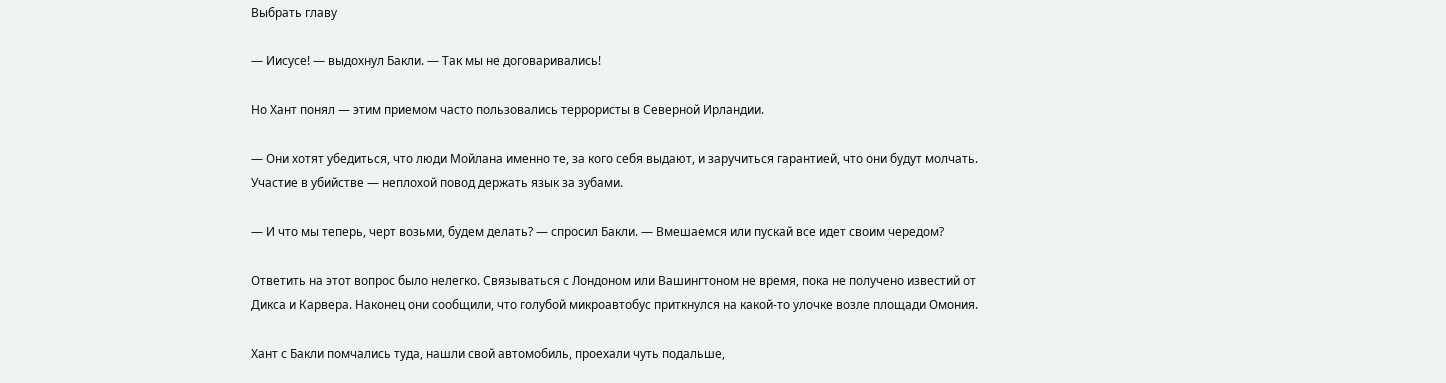Выбрать главу

— Иисусе! — выдохнул Бакли. — Так мы не договаривались!

Но Хант понял — этим приемом часто пользовались террористы в Северной Ирландии.

— Они хотят убедиться, что люди Мойлана именно те, за кого себя выдают, и заручиться гарантией, что они будут молчать. Участие в убийстве — неплохой повод держать язык за зубами.

— И что мы теперь, черт возьми, будем делать? — спросил Бакли. — Вмешаемся или пускай все идет своим чередом?

Ответить на этот вопрос было нелегко. Связываться с Лондоном или Вашингтоном не время, пока не получено известий от Дикса и Карвера. Наконец они сообщили, что голубой микроавтобус приткнулся на какой-то улочке возле площади Омония.

Хант с Бакли помчались туда, нашли свой автомобиль, проехали чуть подальше,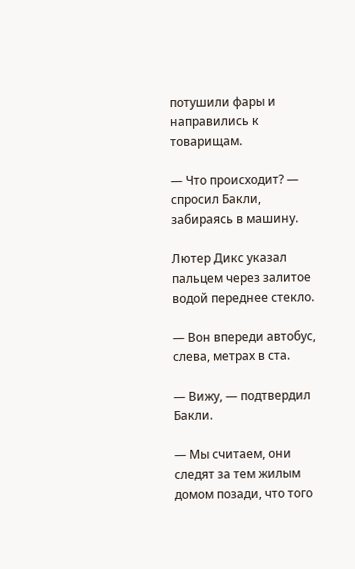потушили фары и направились к товарищам.

— Что происходит? — спросил Бакли, забираясь в машину.

Лютер Дикс указал пальцем через залитое водой переднее стекло.

— Вон впереди автобус, слева, метрах в ста.

— Вижу, — подтвердил Бакли.

— Мы считаем, они следят за тем жилым домом позади, что того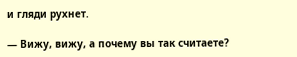и гляди рухнет.

— Вижу, вижу, а почему вы так считаете?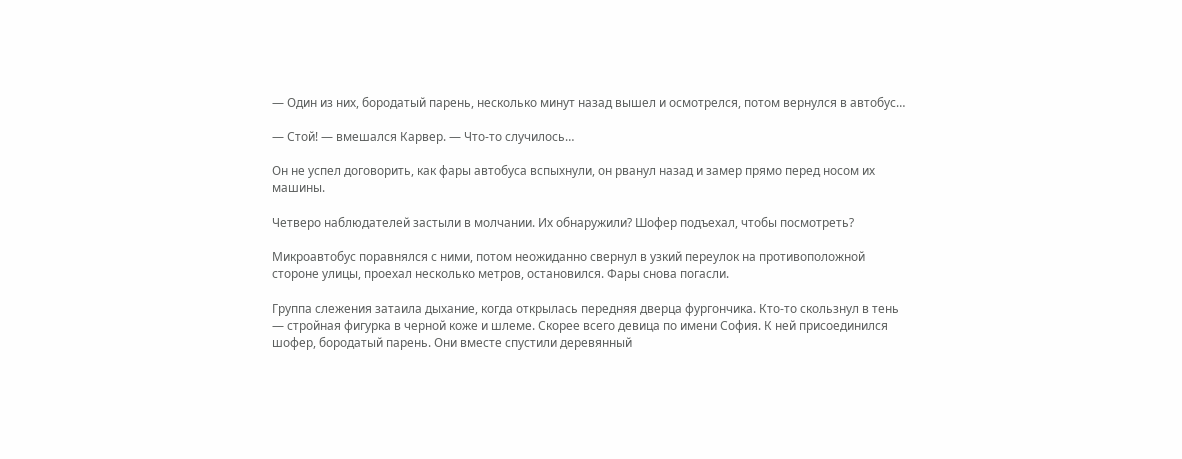— Один из них, бородатый парень, несколько минут назад вышел и осмотрелся, потом вернулся в автобус…

— Стой! — вмешался Карвер. — Что-то случилось…

Он не успел договорить, как фары автобуса вспыхнули, он рванул назад и замер прямо перед носом их машины.

Четверо наблюдателей застыли в молчании. Их обнаружили? Шофер подъехал, чтобы посмотреть?

Микроавтобус поравнялся с ними, потом неожиданно свернул в узкий переулок на противоположной стороне улицы, проехал несколько метров, остановился. Фары снова погасли.

Группа слежения затаила дыхание, когда открылась передняя дверца фургончика. Кто-то скользнул в тень — стройная фигурка в черной коже и шлеме. Скорее всего девица по имени София. К ней присоединился шофер, бородатый парень. Они вместе спустили деревянный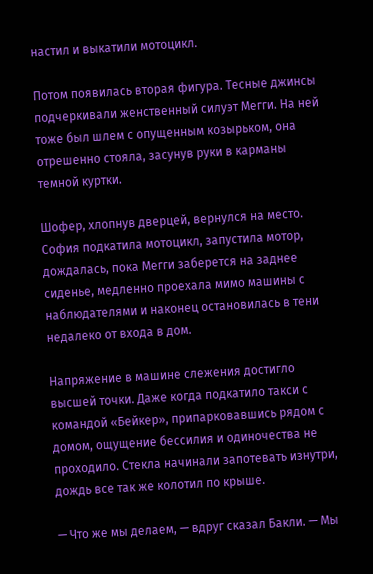настил и выкатили мотоцикл.

Потом появилась вторая фигура. Тесные джинсы подчеркивали женственный силуэт Мегги. На ней тоже был шлем с опущенным козырьком, она отрешенно стояла, засунув руки в карманы темной куртки.

Шофер, хлопнув дверцей, вернулся на место. София подкатила мотоцикл, запустила мотор, дождалась, пока Мегги заберется на заднее сиденье, медленно проехала мимо машины с наблюдателями и наконец остановилась в тени недалеко от входа в дом.

Напряжение в машине слежения достигло высшей точки. Даже когда подкатило такси с командой «Бейкер», припарковавшись рядом с домом, ощущение бессилия и одиночества не проходило. Стекла начинали запотевать изнутри, дождь все так же колотил по крыше.

— Что же мы делаем, — вдруг сказал Бакли. — Мы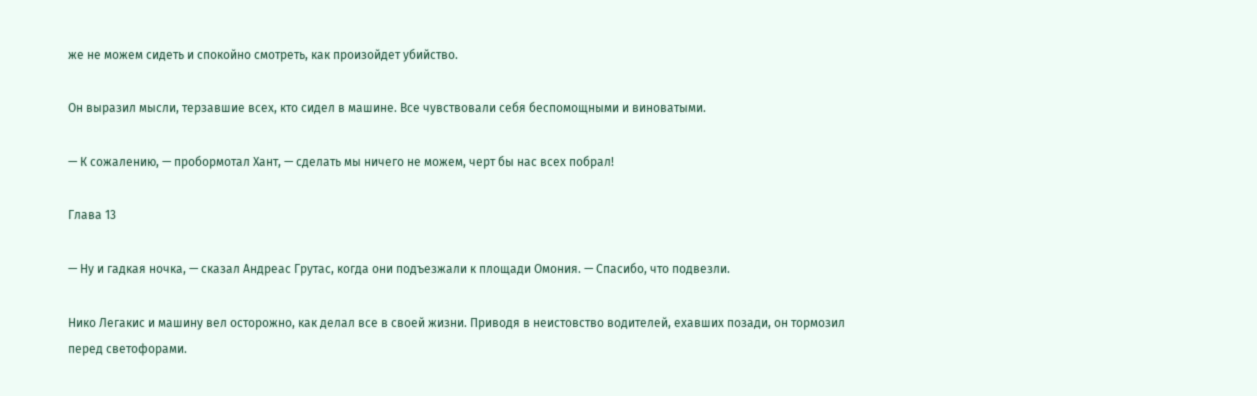же не можем сидеть и спокойно смотреть, как произойдет убийство.

Он выразил мысли, терзавшие всех, кто сидел в машине. Все чувствовали себя беспомощными и виноватыми.

— К сожалению, — пробормотал Хант, — сделать мы ничего не можем, черт бы нас всех побрал!

Глава 13

— Ну и гадкая ночка, — сказал Андреас Грутас, когда они подъезжали к площади Омония. — Спасибо, что подвезли.

Нико Легакис и машину вел осторожно, как делал все в своей жизни. Приводя в неистовство водителей, ехавших позади, он тормозил перед светофорами.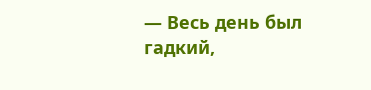— Весь день был гадкий,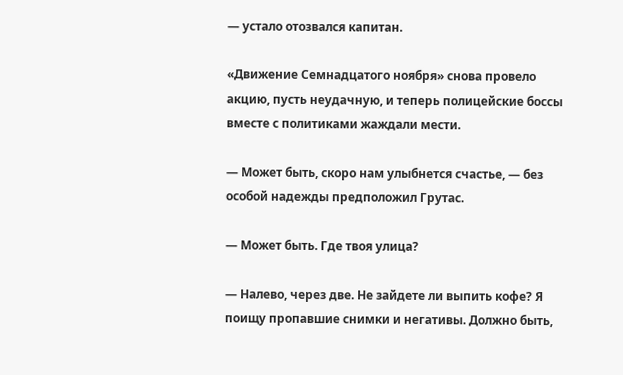— устало отозвался капитан.

«Движение Семнадцатого ноября» снова провело акцию, пусть неудачную, и теперь полицейские боссы вместе с политиками жаждали мести.

— Может быть, скоро нам улыбнется счастье, — без особой надежды предположил Грутас.

— Может быть. Где твоя улица?

— Налево, через две. Не зайдете ли выпить кофе? Я поищу пропавшие снимки и негативы. Должно быть,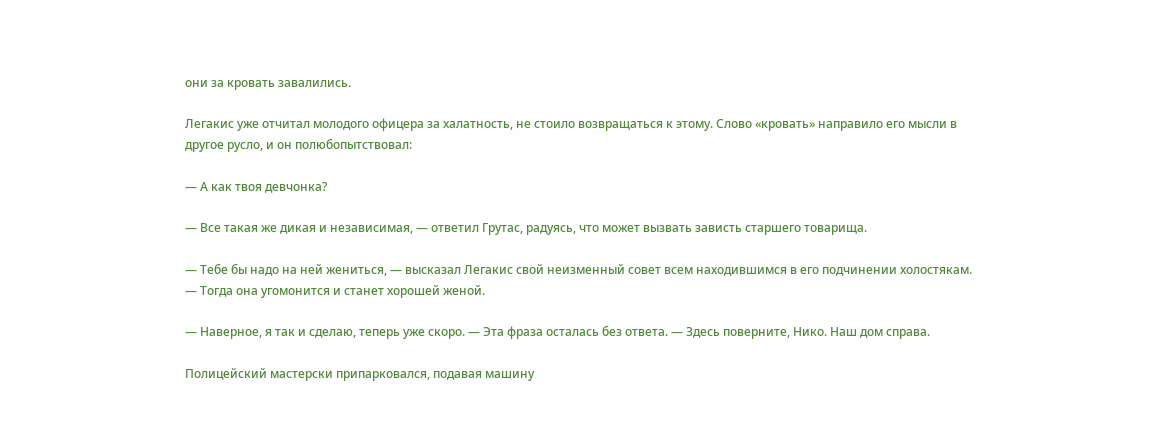они за кровать завалились.

Легакис уже отчитал молодого офицера за халатность, не стоило возвращаться к этому. Слово «кровать» направило его мысли в другое русло, и он полюбопытствовал:

— А как твоя девчонка?

— Все такая же дикая и независимая, — ответил Грутас, радуясь, что может вызвать зависть старшего товарища.

— Тебе бы надо на ней жениться, — высказал Легакис свой неизменный совет всем находившимся в его подчинении холостякам. — Тогда она угомонится и станет хорошей женой.

— Наверное, я так и сделаю, теперь уже скоро. — Эта фраза осталась без ответа. — Здесь поверните, Нико. Наш дом справа.

Полицейский мастерски припарковался, подавая машину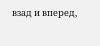взад и вперед,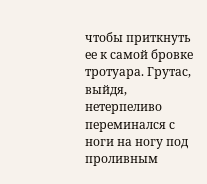чтобы приткнуть ее к самой бровке тротуара. Грутас, выйдя, нетерпеливо переминался с ноги на ногу под проливным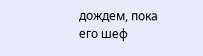дождем, пока его шеф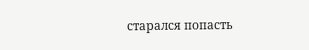старался попасть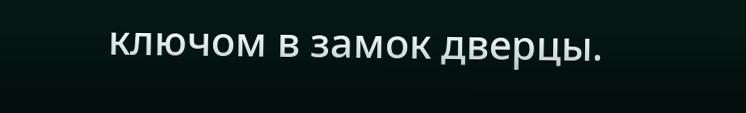ключом в замок дверцы.